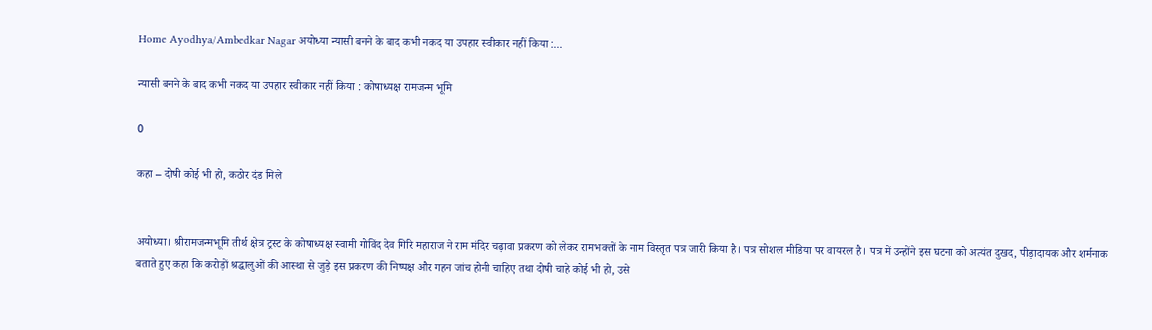Home Ayodhya/Ambedkar Nagar अयोध्या न्यासी बनने के बाद कभी नकद या उपहार स्वीकार नहीं किया :...

न्यासी बनने के बाद कभी नकद या उपहार स्वीकार नहीं किया : कोषाध्यक्ष रामजन्म भूमि

0

कहा – दोषी कोई भी हो, कठोर दंड मिले


अयोध्या। श्रीरामजन्मभूमि तीर्थ क्षेत्र ट्रस्ट के कोषाध्यक्ष स्वामी गोविंद देव गिरि महाराज ने राम मंदिर चढ़ावा प्रकरण को लेकर रामभक्तों के नाम विस्तृत पत्र जारी किया है। पत्र सोशल मीडिया पर वायरल है। पत्र में उन्होंने इस घटना को अत्यंत दुखद, पीड़ादायक और शर्मनाक बताते हुए कहा कि करोड़ों श्रद्धालुओं की आस्था से जुड़े इस प्रकरण की निष्पक्ष और गहन जांच होनी चाहिए तथा दोषी चाहे कोई भी हो, उसे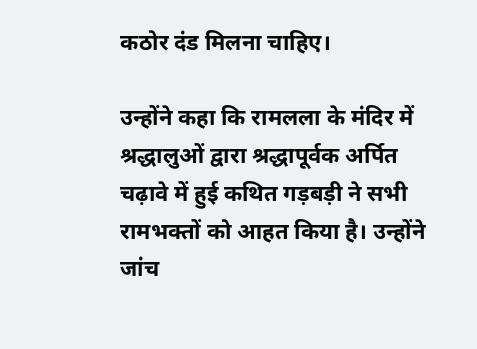कठोर दंड मिलना चाहिए।

उन्होंने कहा कि रामलला के मंदिर में श्रद्धालुओं द्वारा श्रद्धापूर्वक अर्पित चढ़ावे में हुई कथित गड़बड़ी ने सभी रामभक्तों को आहत किया है। उन्होंने जांच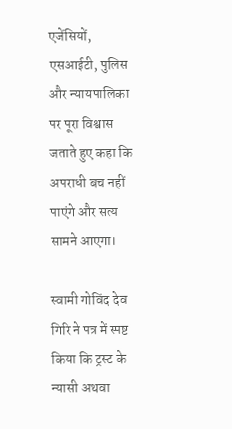एजेंसियों, एसआईटी, पुलिस और न्यायपालिका पर पूरा विश्वास जताते हुए कहा कि अपराधी बच नहीं पाएंगे और सत्य सामने आएगा।

स्वामी गोविंद देव गिरि ने पत्र में स्पष्ट किया कि ट्रस्ट के न्यासी अथवा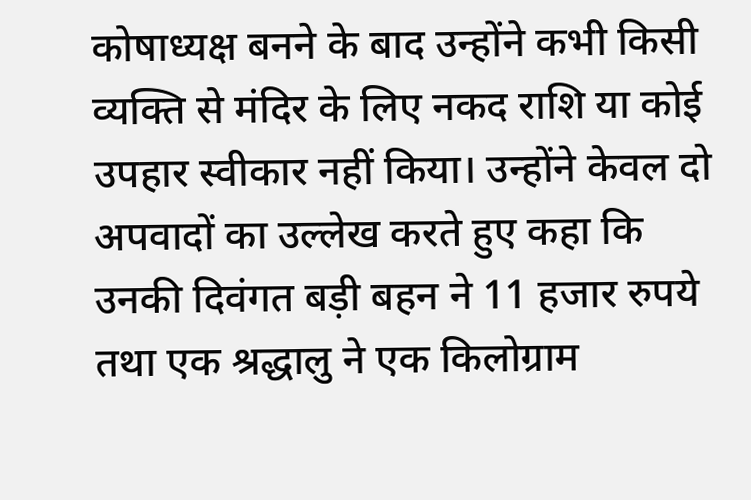कोषाध्यक्ष बनने के बाद उन्होंने कभी किसी व्यक्ति से मंदिर के लिए नकद राशि या कोई उपहार स्वीकार नहीं किया। उन्होंने केवल दो अपवादों का उल्लेख करते हुए कहा कि उनकी दिवंगत बड़ी बहन ने 11 हजार रुपये तथा एक श्रद्धालु ने एक किलोग्राम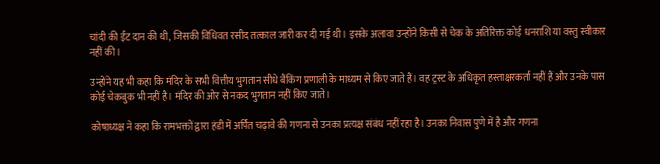चांदी की ईंट दान की थी, जिसकी विधिवत रसीद तत्काल जारी कर दी गई थी। इसके अलावा उन्होंने किसी से चेक के अतिरिक्त कोई धनराशि या वस्तु स्वीकार नहीं की।

उन्होंने यह भी कहा कि मंदिर के सभी वित्तीय भुगतान सीधे बैंकिंग प्रणाली के माध्यम से किए जाते हैं। वह ट्रस्ट के अधिकृत हस्ताक्षरकर्ता नहीं हैं और उनके पास कोई चेकबुक भी नहीं है। मंदिर की ओर से नकद भुगतान नहीं किए जाते।

कोषाध्यक्ष ने कहा कि रामभक्तों द्वारा हंडी में अर्पित चढ़ावे की गणना से उनका प्रत्यक्ष संबंध नहीं रहा है। उनका निवास पुणे में है और गणना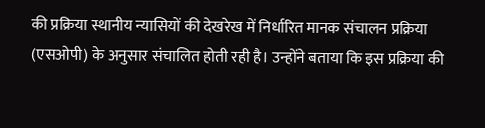की प्रक्रिया स्थानीय न्यासियों की देखरेख में निर्धारित मानक संचालन प्रक्रिया (एसओपी) के अनुसार संचालित होती रही है। उन्होंने बताया कि इस प्रक्रिया की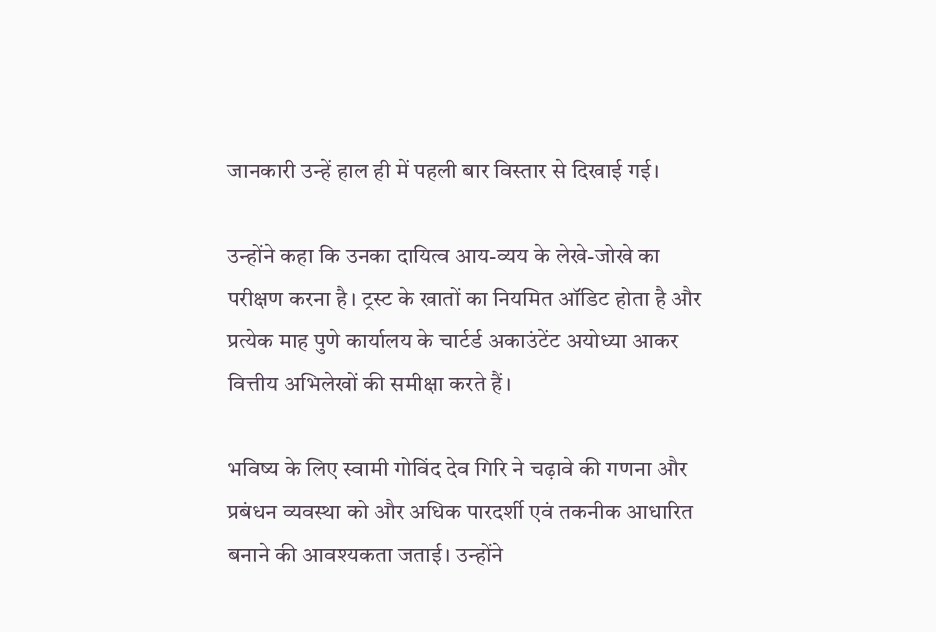जानकारी उन्हें हाल ही में पहली बार विस्तार से दिखाई गई।

उन्होंने कहा कि उनका दायित्व आय-व्यय के लेखे-जोखे का परीक्षण करना है। ट्रस्ट के खातों का नियमित ऑडिट होता है और प्रत्येक माह पुणे कार्यालय के चार्टर्ड अकाउंटेंट अयोध्या आकर वित्तीय अभिलेखों की समीक्षा करते हैं।

भविष्य के लिए स्वामी गोविंद देव गिरि ने चढ़ावे की गणना और प्रबंधन व्यवस्था को और अधिक पारदर्शी एवं तकनीक आधारित बनाने की आवश्यकता जताई। उन्होंने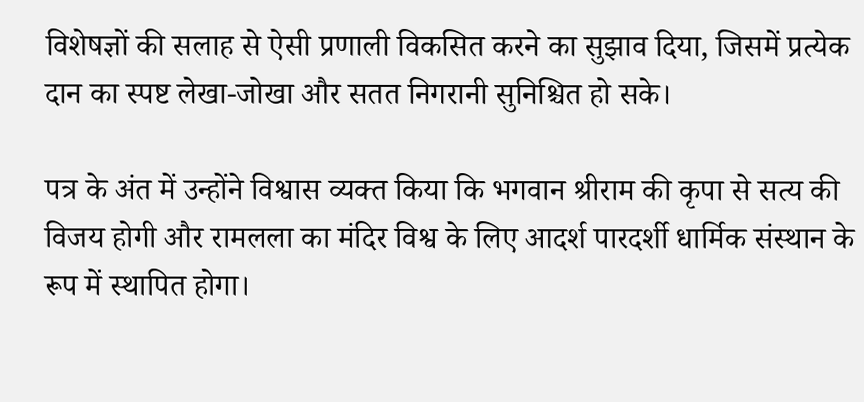विशेषज्ञों की सलाह से ऐसी प्रणाली विकसित करने का सुझाव दिया, जिसमें प्रत्येक दान का स्पष्ट लेखा-जोखा और सतत निगरानी सुनिश्चित हो सके।

पत्र के अंत में उन्होंने विश्वास व्यक्त किया कि भगवान श्रीराम की कृपा से सत्य की विजय होगी और रामलला का मंदिर विश्व के लिए आदर्श पारदर्शी धार्मिक संस्थान के रूप में स्थापित होगा।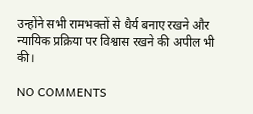उन्होंने सभी रामभक्तों से धैर्य बनाए रखने और न्यायिक प्रक्रिया पर विश्वास रखने की अपील भी की।

NO COMMENTS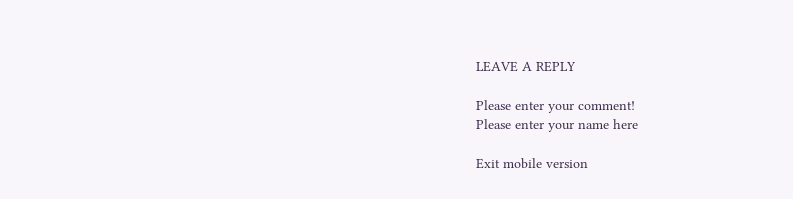LEAVE A REPLY

Please enter your comment!
Please enter your name here

Exit mobile version